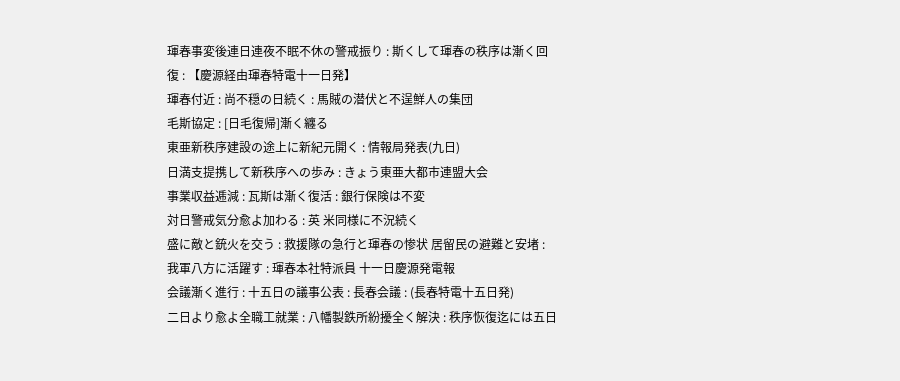琿春事変後連日連夜不眠不休の警戒振り : 斯くして琿春の秩序は漸く回復 : 【慶源経由琿春特電十一日発】
琿春付近 : 尚不穏の日続く : 馬賊の潜伏と不逞鮮人の集団
毛斯協定 : [日毛復帰]漸く纏る
東亜新秩序建設の途上に新紀元開く : 情報局発表(九日)
日満支提携して新秩序への歩み : きょう東亜大都市連盟大会
事業収益逓減 : 瓦斯は漸く復活 : 銀行保険は不変
対日警戒気分愈よ加わる : 英 米同様に不況続く
盛に敵と銃火を交う : 救援隊の急行と琿春の惨状 居留民の避難と安堵 : 我軍八方に活躍す : 琿春本社特派員 十一日慶源発電報
会議漸く進行 : 十五日の議事公表 : 長春会議 : (長春特電十五日発)
二日より愈よ全職工就業 : 八幡製鉄所紛擾全く解決 : 秩序恢復迄には五日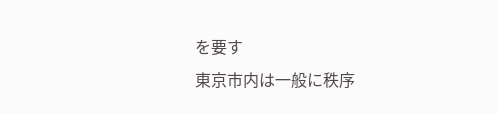を要す
東京市内は一般に秩序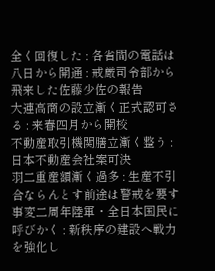全く回復した : 各省間の電話は八日から開通 : 戒厳司令部から飛来した佐藤少佐の報告
大連高商の設立漸く正式認可さる : 来春四月から開校
不動産取引機関膳立漸く整う : 日本不動産会社案可決
羽二重産額漸く過多 : 生産不引合ならんとす前途は警戒を要す
事変二周年陸軍・全日本国民に呼びかく : 新秩序の建設へ戦力を強化し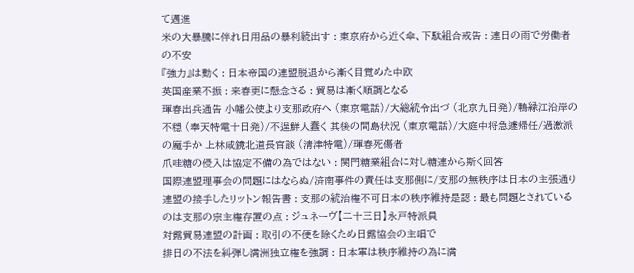て邁進
米の大暴騰に伴れ日用品の暴利続出す : 東京府から近く傘、下駄組合戒告 : 連日の雨で労働者の不安
『強力』は動く : 日本帝国の連盟脱退から漸く目覚めた中欧
英国産業不振 : 来春更に懸念さる : 貿易は漸く順調となる
琿春出兵通告 小幡公使より支那政府へ (東京電話)/大総統令出づ (北京九日発)/鴨緑江沿岸の不穏 (奉天特電十日発)/不逞鮮人蠢く 其後の間島状況 (東京電話)/大庭中将急遽帰任/過激派の魔手か 上林咸鏡北道長官談 (清津特電)/琿春死傷者
爪哇糖の侵入は協定不備の為ではない : 関門糖業組合に対し糖連から斯く回答
国際連盟理事会の問題にはならぬ/済南事件の責任は支那側に/支那の無秩序は日本の主張通り
連盟の接手したリットン報告書 : 支那の統治権不可日本の秩序維持是認 : 最も問題とされているのは支那の宗主権存置の点 : ジュネーヴ【二十三日】永戸特派員
対露貿易連盟の計画 : 取引の不便を除くため日露協会の主唱で
排日の不法を糾弾し満洲独立権を強調 : 日本軍は秩序維持の為に満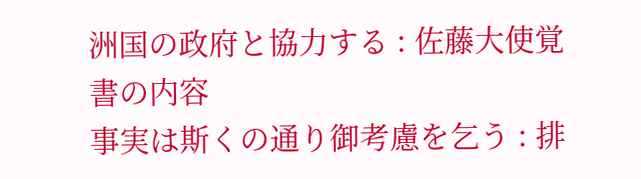洲国の政府と協力する : 佐藤大使覚書の内容
事実は斯くの通り御考慮を乞う : 排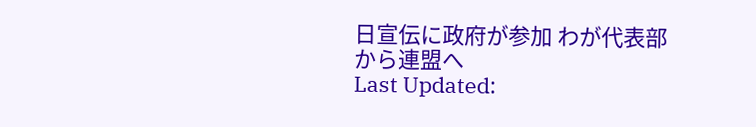日宣伝に政府が参加 わが代表部から連盟へ
Last Updated: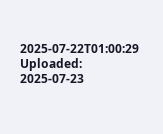2025-07-22T01:00:29
Uploaded: 2025-07-23